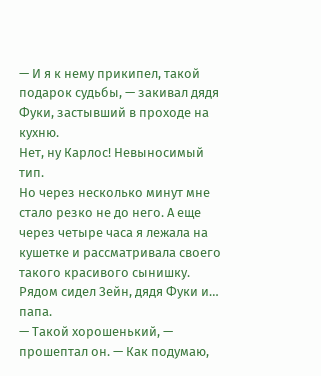— И я к нему прикипел, такой подарок судьбы, — закивал дядя Фуки, застывший в проходе на кухню.
Нет, ну Карлос! Невыносимый тип.
Но через несколько минут мне стало резко не до него. А еще через четыре часа я лежала на кушетке и рассматривала своего такого красивого сынишку. Рядом сидел Зейн, дядя Фуки и… папа.
— Такой хорошенький, — прошептал он. — Как подумаю,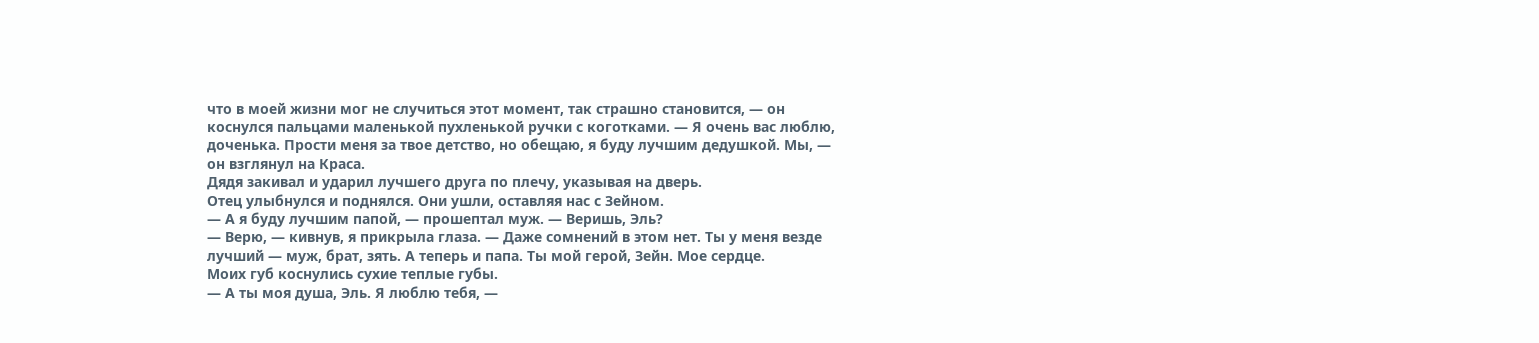что в моей жизни мог не случиться этот момент, так страшно становится, — он коснулся пальцами маленькой пухленькой ручки с коготками. — Я очень вас люблю, доченька. Прости меня за твое детство, но обещаю, я буду лучшим дедушкой. Мы, — он взглянул на Краса.
Дядя закивал и ударил лучшего друга по плечу, указывая на дверь.
Отец улыбнулся и поднялся. Они ушли, оставляя нас с Зейном.
— А я буду лучшим папой, — прошептал муж. — Веришь, Эль?
— Верю, — кивнув, я прикрыла глаза. — Даже сомнений в этом нет. Ты у меня везде лучший — муж, брат, зять. А теперь и папа. Ты мой герой, Зейн. Мое сердце.
Моих губ коснулись сухие теплые губы.
— А ты моя душа, Эль. Я люблю тебя, —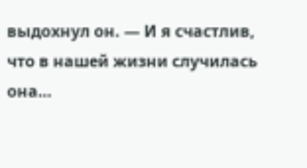выдохнул он. — И я счастлив, что в нашей жизни случилась она…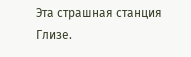Эта страшная станция Глизе.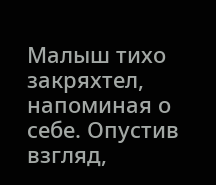Малыш тихо закряхтел, напоминая о себе. Опустив взгляд,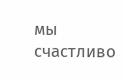мы счастливо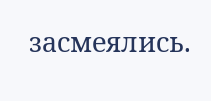засмеялись.